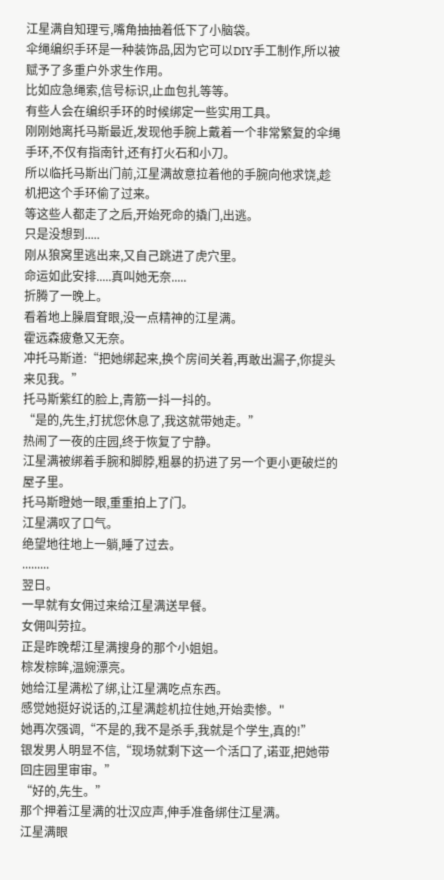江星满自知理亏,嘴角抽抽着低下了小脑袋。
伞绳编织手环是一种装饰品,因为它可以DIY手工制作,所以被赋予了多重户外求生作用。
比如应急绳索,信号标识,止血包扎等等。
有些人会在编织手环的时候绑定一些实用工具。
刚刚她离托马斯最近,发现他手腕上戴着一个非常繁复的伞绳手环,不仅有指南针,还有打火石和小刀。
所以临托马斯出门前,江星满故意拉着他的手腕向他求饶,趁机把这个手环偷了过来。
等这些人都走了之后,开始死命的撬门,出逃。
只是没想到.....
刚从狼窝里逃出来,又自己跳进了虎穴里。
命运如此安排.....真叫她无奈.....
折腾了一晚上。
看着地上臊眉耷眼,没一点精神的江星满。
霍远森疲惫又无奈。
冲托马斯道:“把她绑起来,换个房间关着,再敢出漏子,你提头来见我。”
托马斯紫红的脸上,青筋一抖一抖的。
“是的,先生,打扰您休息了,我这就带她走。”
热闹了一夜的庄园,终于恢复了宁静。
江星满被绑着手腕和脚脖,粗暴的扔进了另一个更小更破烂的屋子里。
托马斯瞪她一眼,重重拍上了门。
江星满叹了口气。
绝望地往地上一躺,睡了过去。
.........
翌日。
一早就有女佣过来给江星满送早餐。
女佣叫劳拉。
正是昨晚帮江星满搜身的那个小姐姐。
棕发棕眸,温婉漂亮。
她给江星满松了绑,让江星满吃点东西。
感觉她挺好说话的,江星满趁机拉住她,开始卖惨。"
她再次强调,“不是的,我不是杀手,我就是个学生,真的!”
银发男人明显不信,“现场就剩下这一个活口了,诺亚,把她带回庄园里审审。”
“好的,先生。”
那个押着江星满的壮汉应声,伸手准备绑住江星满。
江星满眼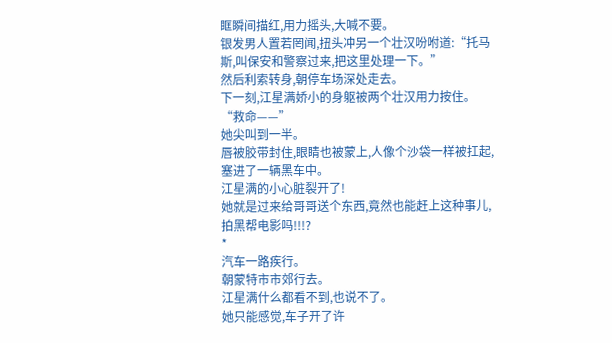眶瞬间描红,用力摇头,大喊不要。
银发男人置若罔闻,扭头冲另一个壮汉吩咐道:“托马斯,叫保安和警察过来,把这里处理一下。”
然后利索转身,朝停车场深处走去。
下一刻,江星满娇小的身躯被两个壮汉用力按住。
“救命——”
她尖叫到一半。
唇被胶带封住,眼睛也被蒙上,人像个沙袋一样被扛起,塞进了一辆黑车中。
江星满的小心脏裂开了!
她就是过来给哥哥送个东西,竟然也能赶上这种事儿,拍黑帮电影吗!!!?
*
汽车一路疾行。
朝蒙特市市郊行去。
江星满什么都看不到,也说不了。
她只能感觉,车子开了许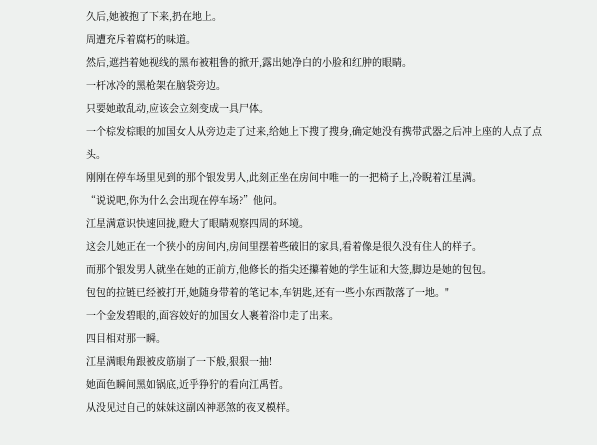久后,她被抱了下来,扔在地上。
周遭充斥着腐朽的味道。
然后,遮挡着她视线的黑布被粗鲁的掀开,露出她净白的小脸和红肿的眼睛。
一杆冰冷的黑枪架在脑袋旁边。
只要她敢乱动,应该会立刻变成一具尸体。
一个棕发棕眼的加国女人从旁边走了过来,给她上下搜了搜身,确定她没有携带武器之后冲上座的人点了点头。
刚刚在停车场里见到的那个银发男人,此刻正坐在房间中唯一的一把椅子上,冷睨着江星满。
“说说吧,你为什么会出现在停车场?”他问。
江星满意识快速回拢,瞪大了眼睛观察四周的环境。
这会儿她正在一个狭小的房间内,房间里摆着些破旧的家具,看着像是很久没有住人的样子。
而那个银发男人就坐在她的正前方,他修长的指尖还攥着她的学生证和大签,脚边是她的包包。
包包的拉链已经被打开,她随身带着的笔记本,车钥匙,还有一些小东西散落了一地。"
一个金发碧眼的,面容姣好的加国女人裹着浴巾走了出来。
四目相对那一瞬。
江星满眼角跟被皮筋崩了一下般,狠狠一抽!
她面色瞬间黑如锅底,近乎狰狞的看向江禹哲。
从没见过自己的妹妹这副凶神恶煞的夜叉模样。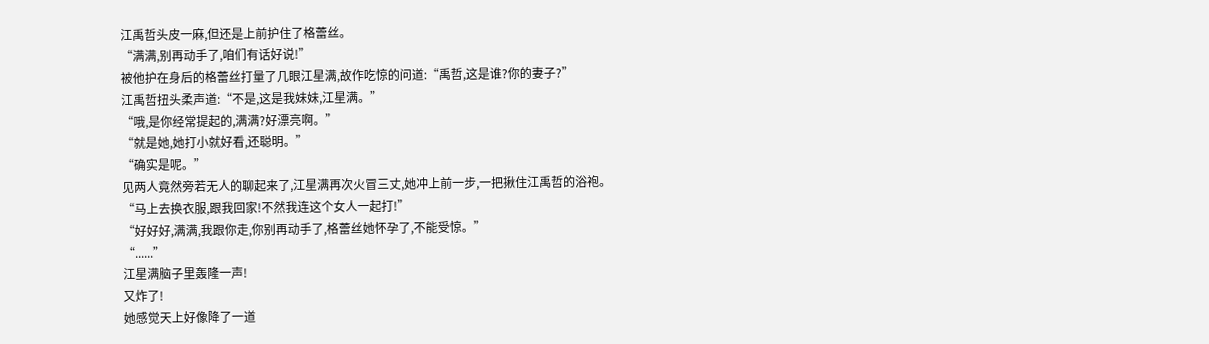江禹哲头皮一麻,但还是上前护住了格蕾丝。
“满满,别再动手了,咱们有话好说!”
被他护在身后的格蕾丝打量了几眼江星满,故作吃惊的问道:“禹哲,这是谁?你的妻子?”
江禹哲扭头柔声道:“不是,这是我妹妹,江星满。”
“哦,是你经常提起的,满满?好漂亮啊。”
“就是她,她打小就好看,还聪明。”
“确实是呢。”
见两人竟然旁若无人的聊起来了,江星满再次火冒三丈,她冲上前一步,一把揪住江禹哲的浴袍。
“马上去换衣服,跟我回家!不然我连这个女人一起打!”
“好好好,满满,我跟你走,你别再动手了,格蕾丝她怀孕了,不能受惊。”
“......”
江星满脑子里轰隆一声!
又炸了!
她感觉天上好像降了一道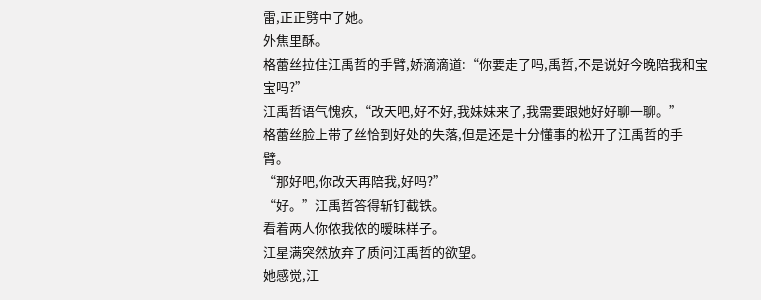雷,正正劈中了她。
外焦里酥。
格蕾丝拉住江禹哲的手臂,娇滴滴道:“你要走了吗,禹哲,不是说好今晚陪我和宝宝吗?”
江禹哲语气愧疚,“改天吧,好不好,我妹妹来了,我需要跟她好好聊一聊。”
格蕾丝脸上带了丝恰到好处的失落,但是还是十分懂事的松开了江禹哲的手臂。
“那好吧,你改天再陪我,好吗?”
“好。”江禹哲答得斩钉截铁。
看着两人你侬我侬的暧昧样子。
江星满突然放弃了质问江禹哲的欲望。
她感觉,江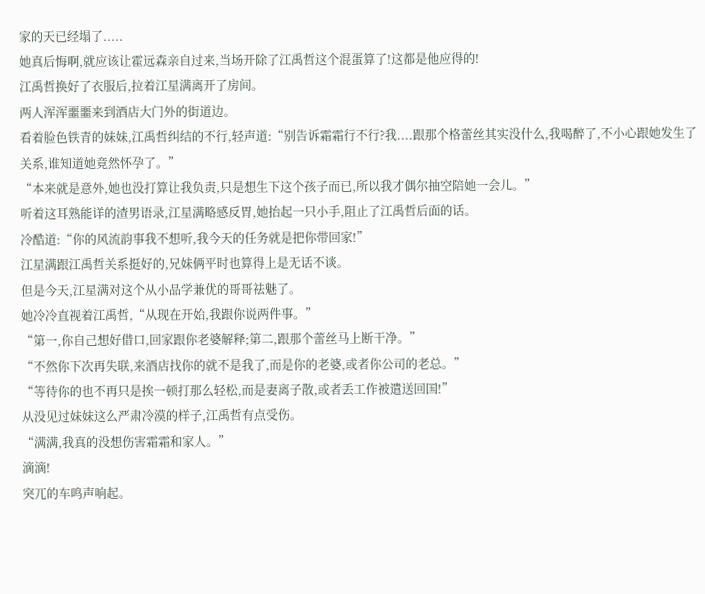家的天已经塌了.....
她真后悔啊,就应该让霍远森亲自过来,当场开除了江禹哲这个混蛋算了!这都是他应得的!
江禹哲换好了衣服后,拉着江星满离开了房间。
两人浑浑噩噩来到酒店大门外的街道边。
看着脸色铁青的妹妹,江禹哲纠结的不行,轻声道:“别告诉霜霜行不行?我....跟那个格蕾丝其实没什么,我喝醉了,不小心跟她发生了关系,谁知道她竟然怀孕了。”
“本来就是意外,她也没打算让我负责,只是想生下这个孩子而已,所以我才偶尔抽空陪她一会儿。”
听着这耳熟能详的渣男语录,江星满略感反胃,她抬起一只小手,阻止了江禹哲后面的话。
冷酷道:“你的风流韵事我不想听,我今天的任务就是把你带回家!”
江星满跟江禹哲关系挺好的,兄妹俩平时也算得上是无话不谈。
但是今天,江星满对这个从小品学兼优的哥哥祛魅了。
她冷冷直视着江禹哲,“从现在开始,我跟你说两件事。”
“第一,你自己想好借口,回家跟你老婆解释;第二,跟那个蕾丝马上断干净。”
“不然你下次再失联,来酒店找你的就不是我了,而是你的老婆,或者你公司的老总。”
“等待你的也不再只是挨一顿打那么轻松,而是妻离子散,或者丢工作被遣送回国!”
从没见过妹妹这么严肃冷漠的样子,江禹哲有点受伤。
“满满,我真的没想伤害霜霜和家人。”
滴滴!
突兀的车鸣声响起。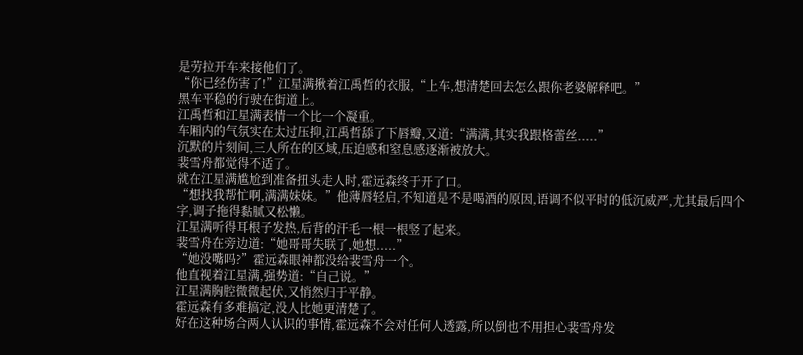是劳拉开车来接他们了。
“你已经伤害了!”江星满揪着江禹哲的衣服,“上车,想清楚回去怎么跟你老婆解释吧。”
黑车平稳的行驶在街道上。
江禹哲和江星满表情一个比一个凝重。
车厢内的气氛实在太过压抑,江禹哲舔了下唇瓣,又道:“满满,其实我跟格蕾丝.....”
沉默的片刻间,三人所在的区域,压迫感和窒息感逐渐被放大。
裴雪舟都觉得不适了。
就在江星满尴尬到准备扭头走人时,霍远森终于开了口。
“想找我帮忙啊,满满妹妹。”他薄唇轻启,不知道是不是喝酒的原因,语调不似平时的低沉威严,尤其最后四个字,调子拖得黏腻又松懒。
江星满听得耳根子发热,后背的汗毛一根一根竖了起来。
裴雪舟在旁边道:“她哥哥失联了,她想.....”
“她没嘴吗?”霍远森眼神都没给裴雪舟一个。
他直视着江星满,强势道:“自己说。”
江星满胸腔微微起伏,又悄然归于平静。
霍远森有多难搞定,没人比她更清楚了。
好在这种场合两人认识的事情,霍远森不会对任何人透露,所以倒也不用担心裴雪舟发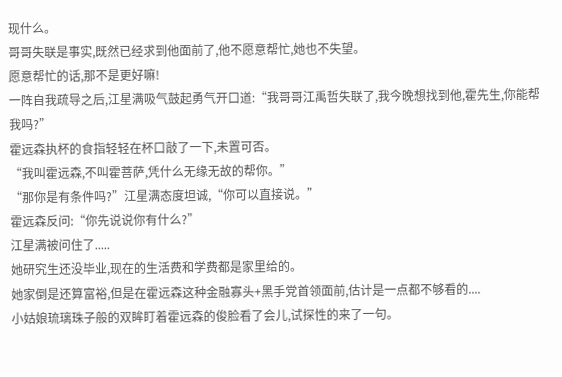现什么。
哥哥失联是事实,既然已经求到他面前了,他不愿意帮忙,她也不失望。
愿意帮忙的话,那不是更好嘛!
一阵自我疏导之后,江星满吸气鼓起勇气开口道:“我哥哥江禹哲失联了,我今晚想找到他,霍先生,你能帮我吗?”
霍远森执杯的食指轻轻在杯口敲了一下,未置可否。
“我叫霍远森,不叫霍菩萨,凭什么无缘无故的帮你。”
“那你是有条件吗?”江星满态度坦诚,“你可以直接说。”
霍远森反问:“你先说说你有什么?”
江星满被问住了.....
她研究生还没毕业,现在的生活费和学费都是家里给的。
她家倒是还算富裕,但是在霍远森这种金融寡头+黑手党首领面前,估计是一点都不够看的....
小姑娘琉璃珠子般的双眸盯着霍远森的俊脸看了会儿,试探性的来了一句。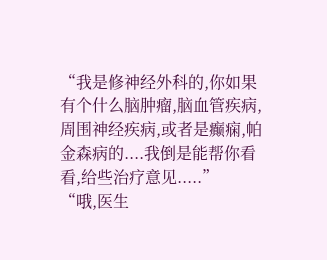“我是修神经外科的,你如果有个什么脑肿瘤,脑血管疾病,周围神经疾病,或者是癫痫,帕金森病的....我倒是能帮你看看,给些治疗意见.....”
“哦,医生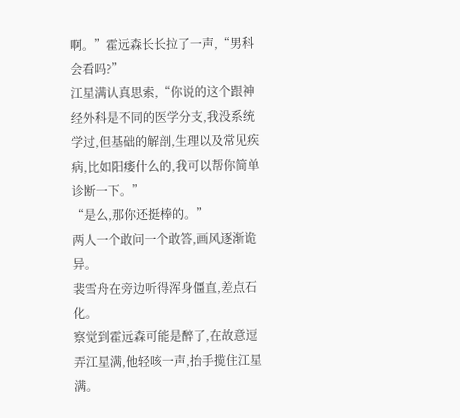啊。”霍远森长长拉了一声,“男科会看吗?”
江星满认真思索,“你说的这个跟神经外科是不同的医学分支,我没系统学过,但基础的解剖,生理以及常见疾病,比如阳痿什么的,我可以帮你简单诊断一下。”
“是么,那你还挺棒的。”
两人一个敢问一个敢答,画风逐渐诡异。
裴雪舟在旁边听得浑身僵直,差点石化。
察觉到霍远森可能是醉了,在故意逗弄江星满,他轻咳一声,抬手揽住江星满。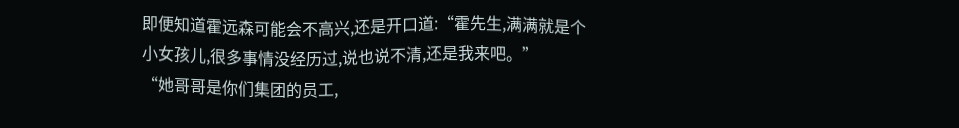即便知道霍远森可能会不高兴,还是开口道:“霍先生,满满就是个小女孩儿,很多事情没经历过,说也说不清,还是我来吧。”
“她哥哥是你们集团的员工,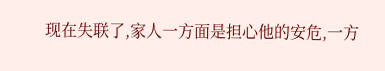现在失联了,家人一方面是担心他的安危,一方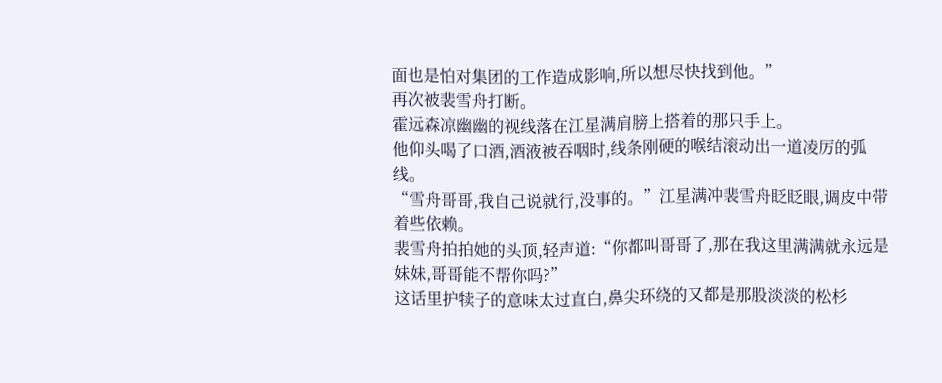面也是怕对集团的工作造成影响,所以想尽快找到他。”
再次被裴雪舟打断。
霍远森凉幽幽的视线落在江星满肩膀上搭着的那只手上。
他仰头喝了口酒,酒液被吞咽时,线条刚硬的喉结滚动出一道凌厉的弧线。
“雪舟哥哥,我自己说就行,没事的。”江星满冲裴雪舟眨眨眼,调皮中带着些依赖。
裴雪舟拍拍她的头顶,轻声道:“你都叫哥哥了,那在我这里满满就永远是妹妹,哥哥能不帮你吗?”
这话里护犊子的意味太过直白,鼻尖环绕的又都是那股淡淡的松杉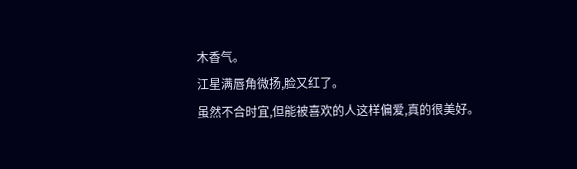木香气。
江星满唇角微扬,脸又红了。
虽然不合时宜,但能被喜欢的人这样偏爱,真的很美好。